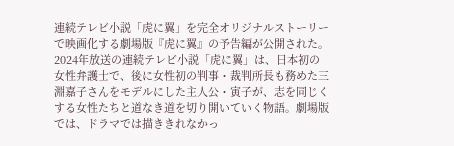連続テレビ小説「虎に翼」を完全オリジナルストーリーで映画化する劇場版『虎に翼』の予告編が公開された。
2024年放送の連続テレビ小説「虎に翼」は、日本初の女性弁護士で、後に女性初の判事・裁判所長も務めた三淵嘉子さんをモデルにした主人公・寅子が、志を同じくする女性たちと道なき道を切り開いていく物語。劇場版では、ドラマでは描ききれなかっ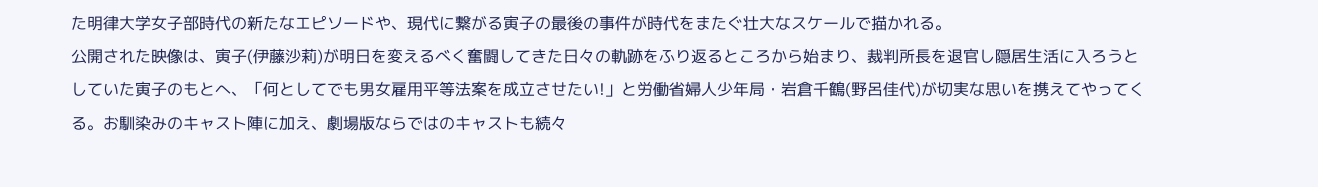た明律大学女子部時代の新たなエピソードや、現代に繋がる寅子の最後の事件が時代をまたぐ壮大なスケールで描かれる。
公開された映像は、寅子(伊藤沙莉)が明日を変えるべく奮闘してきた日々の軌跡をふり返るところから始まり、裁判所長を退官し隠居生活に入ろうとしていた寅子のもとへ、「何としてでも男女雇用平等法案を成立させたい!」と労働省婦人少年局・岩倉千鶴(野呂佳代)が切実な思いを携えてやってくる。お馴染みのキャスト陣に加え、劇場版ならではのキャストも続々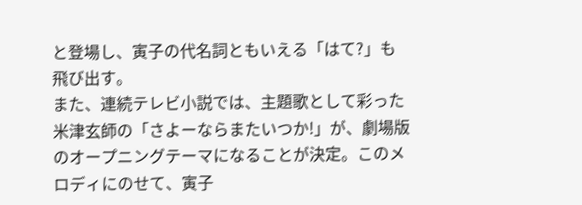と登場し、寅子の代名詞ともいえる「はて?」も飛び出す。
また、連続テレビ小説では、主題歌として彩った米津玄師の「さよーならまたいつか!」が、劇場版のオープニングテーマになることが決定。このメロディにのせて、寅子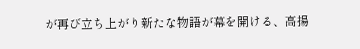が再び立ち上がり新たな物語が幕を開ける、高揚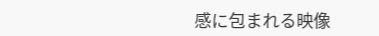感に包まれる映像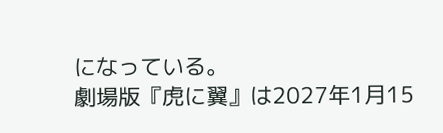になっている。
劇場版『虎に翼』は2027年1月15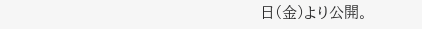日(金)より公開。